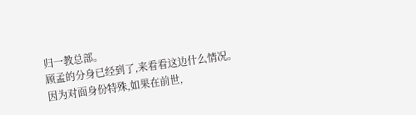归一教总部。
顾孟的分身已经到了,来看看这边什么情况。
因为对面身份特殊,如果在前世,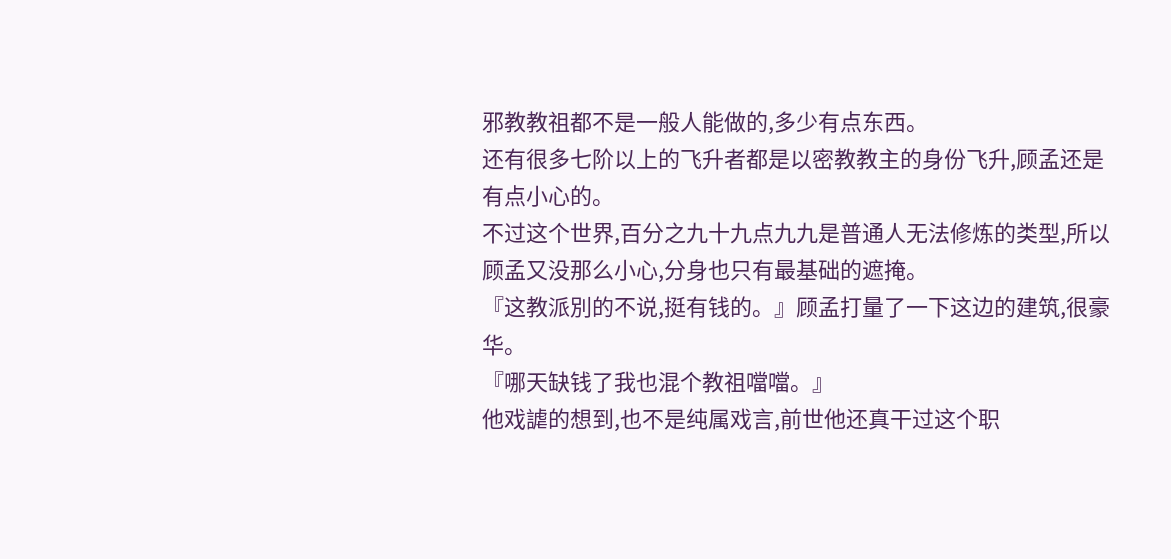邪教教祖都不是一般人能做的,多少有点东西。
还有很多七阶以上的飞升者都是以密教教主的身份飞升,顾孟还是有点小心的。
不过这个世界,百分之九十九点九九是普通人无法修炼的类型,所以顾孟又没那么小心,分身也只有最基础的遮掩。
『这教派別的不说,挺有钱的。』顾孟打量了一下这边的建筑,很豪华。
『哪天缺钱了我也混个教祖噹噹。』
他戏謔的想到,也不是纯属戏言,前世他还真干过这个职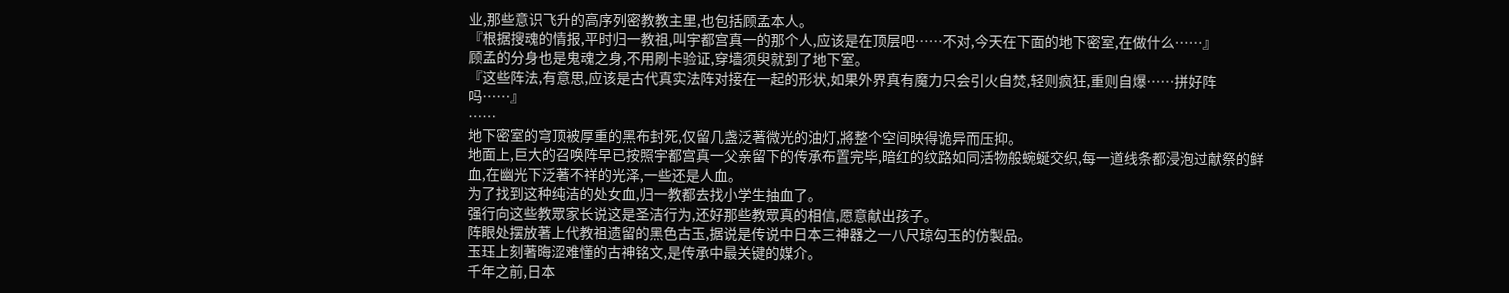业,那些意识飞升的高序列密教教主里,也包括顾孟本人。
『根据搜魂的情报,平时归一教祖,叫宇都宫真一的那个人,应该是在顶层吧……不对,今天在下面的地下密室,在做什么……』
顾孟的分身也是鬼魂之身,不用刷卡验证,穿墙须臾就到了地下室。
『这些阵法,有意思,应该是古代真实法阵对接在一起的形状,如果外界真有魔力只会引火自焚,轻则疯狂,重则自爆……拼好阵吗……』
……
地下密室的穹顶被厚重的黑布封死,仅留几盏泛著微光的油灯,將整个空间映得诡异而压抑。
地面上,巨大的召唤阵早已按照宇都宫真一父亲留下的传承布置完毕,暗红的纹路如同活物般蜿蜒交织,每一道线条都浸泡过献祭的鲜血,在幽光下泛著不祥的光泽,一些还是人血。
为了找到这种纯洁的处女血,归一教都去找小学生抽血了。
强行向这些教眾家长说这是圣洁行为,还好那些教眾真的相信,愿意献出孩子。
阵眼处摆放著上代教祖遗留的黑色古玉,据说是传说中日本三神器之一八尺琼勾玉的仿製品。
玉珏上刻著晦涩难懂的古神铭文,是传承中最关键的媒介。
千年之前,日本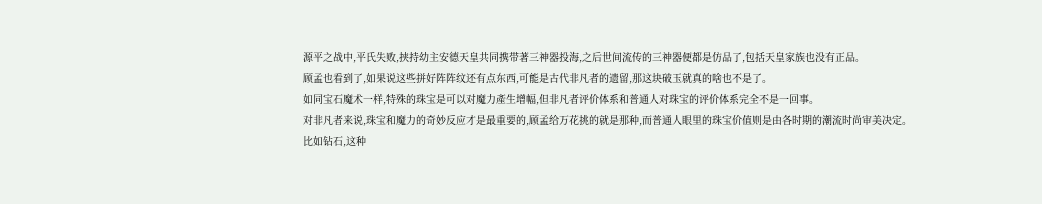源平之战中,平氏失败,挟持幼主安德天皇共同携带著三神器投海,之后世间流传的三神器便都是仿品了,包括天皇家族也没有正品。
顾孟也看到了,如果说这些拼好阵阵纹还有点东西,可能是古代非凡者的遗留,那这块破玉就真的啥也不是了。
如同宝石魔术一样,特殊的珠宝是可以对魔力產生增幅,但非凡者评价体系和普通人对珠宝的评价体系完全不是一回事。
对非凡者来说,珠宝和魔力的奇妙反应才是最重要的,顾孟给万花挑的就是那种,而普通人眼里的珠宝价值则是由各时期的潮流时尚审美决定。
比如钻石,这种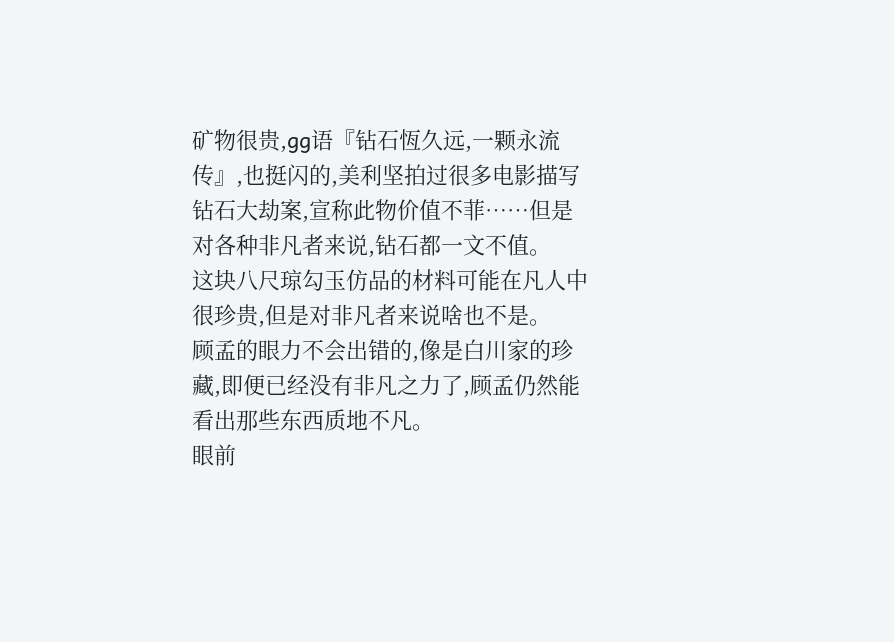矿物很贵,gg语『钻石恆久远,一颗永流传』,也挺闪的,美利坚拍过很多电影描写钻石大劫案,宣称此物价值不菲……但是对各种非凡者来说,钻石都一文不值。
这块八尺琼勾玉仿品的材料可能在凡人中很珍贵,但是对非凡者来说啥也不是。
顾孟的眼力不会出错的,像是白川家的珍藏,即便已经没有非凡之力了,顾孟仍然能看出那些东西质地不凡。
眼前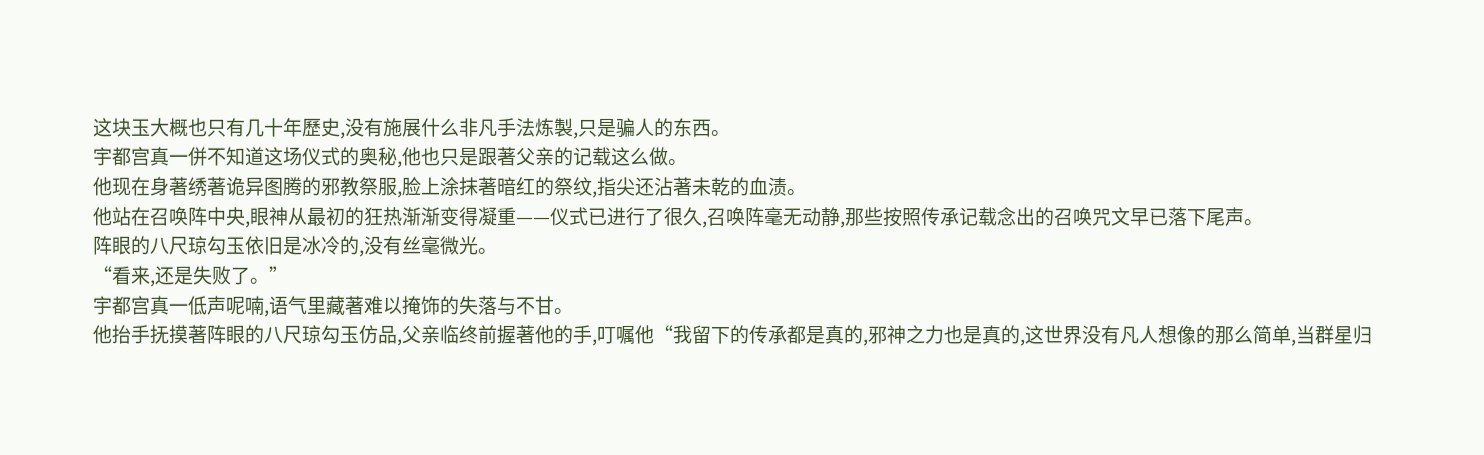这块玉大概也只有几十年歷史,没有施展什么非凡手法炼製,只是骗人的东西。
宇都宫真一併不知道这场仪式的奥秘,他也只是跟著父亲的记载这么做。
他现在身著绣著诡异图腾的邪教祭服,脸上涂抹著暗红的祭纹,指尖还沾著未乾的血渍。
他站在召唤阵中央,眼神从最初的狂热渐渐变得凝重——仪式已进行了很久,召唤阵毫无动静,那些按照传承记载念出的召唤咒文早已落下尾声。
阵眼的八尺琼勾玉依旧是冰冷的,没有丝毫微光。
“看来,还是失败了。”
宇都宫真一低声呢喃,语气里藏著难以掩饰的失落与不甘。
他抬手抚摸著阵眼的八尺琼勾玉仿品,父亲临终前握著他的手,叮嘱他“我留下的传承都是真的,邪神之力也是真的,这世界没有凡人想像的那么简单,当群星归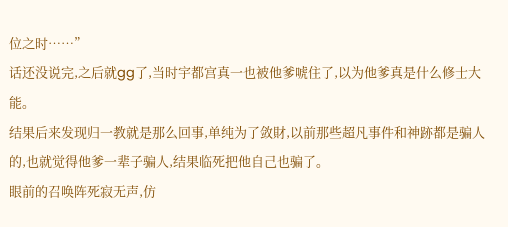位之时……”
话还没说完,之后就gg了,当时宇都宫真一也被他爹唬住了,以为他爹真是什么修士大能。
结果后来发现归一教就是那么回事,单纯为了敛財,以前那些超凡事件和神跡都是骗人的,也就觉得他爹一辈子骗人,结果临死把他自己也骗了。
眼前的召唤阵死寂无声,仿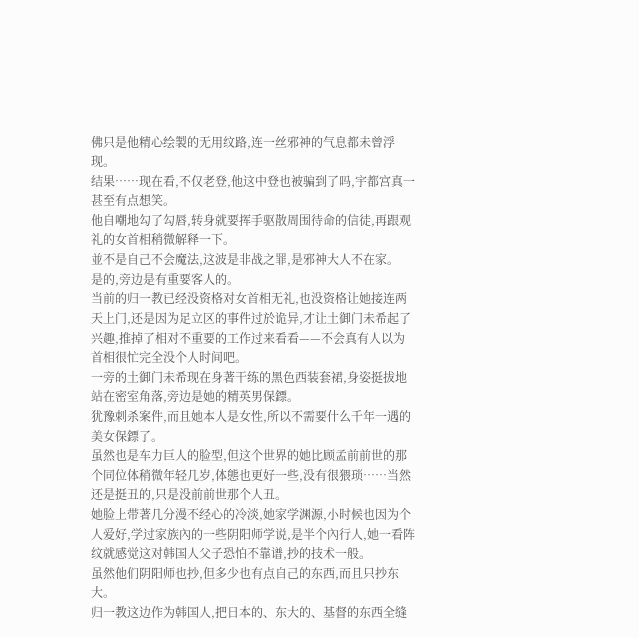佛只是他精心绘製的无用纹路,连一丝邪神的气息都未曾浮现。
结果……现在看,不仅老登,他这中登也被骗到了吗,宇都宫真一甚至有点想笑。
他自嘲地勾了勾唇,转身就要挥手驱散周围待命的信徒,再跟观礼的女首相稍微解释一下。
並不是自己不会魔法,这波是非战之罪,是邪神大人不在家。
是的,旁边是有重要客人的。
当前的归一教已经没资格对女首相无礼,也没资格让她接连两天上门,还是因为足立区的事件过於诡异,才让土御门未希起了兴趣,推掉了相对不重要的工作过来看看——不会真有人以为首相很忙完全没个人时间吧。
一旁的土御门未希现在身著干练的黑色西装套裙,身姿挺拔地站在密室角落,旁边是她的精英男保鏢。
犹豫刺杀案件,而且她本人是女性,所以不需要什么千年一遇的美女保鏢了。
虽然也是车力巨人的脸型,但这个世界的她比顾孟前前世的那个同位体稍微年轻几岁,体態也更好一些,没有很猥琐……当然还是挺丑的,只是没前前世那个人丑。
她脸上带著几分漫不经心的冷淡,她家学渊源,小时候也因为个人爱好,学过家族內的一些阴阳师学说,是半个內行人,她一看阵纹就感觉这对韩国人父子恐怕不靠谱,抄的技术一般。
虽然他们阴阳师也抄,但多少也有点自己的东西,而且只抄东大。
归一教这边作为韩国人,把日本的、东大的、基督的东西全缝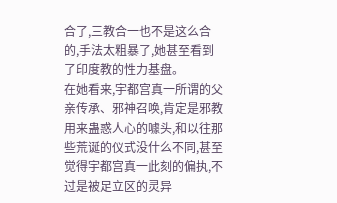合了,三教合一也不是这么合的,手法太粗暴了,她甚至看到了印度教的性力基盘。
在她看来,宇都宫真一所谓的父亲传承、邪神召唤,肯定是邪教用来蛊惑人心的噱头,和以往那些荒诞的仪式没什么不同,甚至觉得宇都宫真一此刻的偏执,不过是被足立区的灵异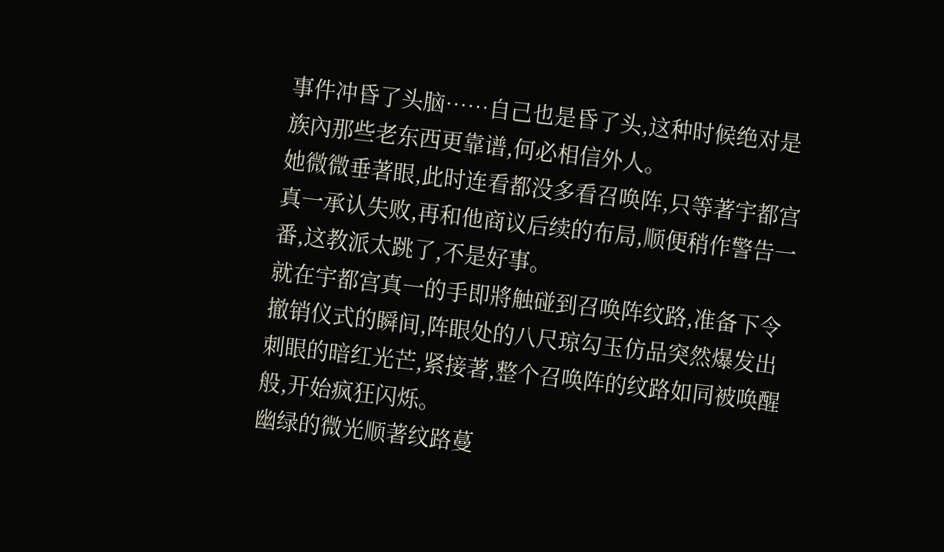事件冲昏了头脑……自己也是昏了头,这种时候绝对是族內那些老东西更靠谱,何必相信外人。
她微微垂著眼,此时连看都没多看召唤阵,只等著宇都宫真一承认失败,再和他商议后续的布局,顺便稍作警告一番,这教派太跳了,不是好事。
就在宇都宫真一的手即將触碰到召唤阵纹路,准备下令撤销仪式的瞬间,阵眼处的八尺琼勾玉仿品突然爆发出刺眼的暗红光芒,紧接著,整个召唤阵的纹路如同被唤醒般,开始疯狂闪烁。
幽绿的微光顺著纹路蔓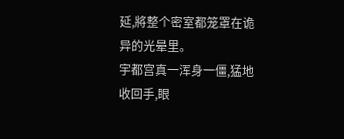延,將整个密室都笼罩在诡异的光晕里。
宇都宫真一浑身一僵,猛地收回手,眼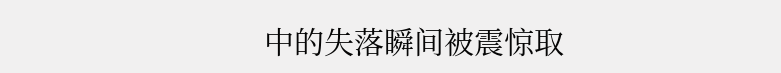中的失落瞬间被震惊取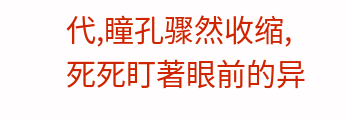代,瞳孔骤然收缩,死死盯著眼前的异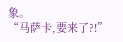象。
“马萨卡,要来了?!”